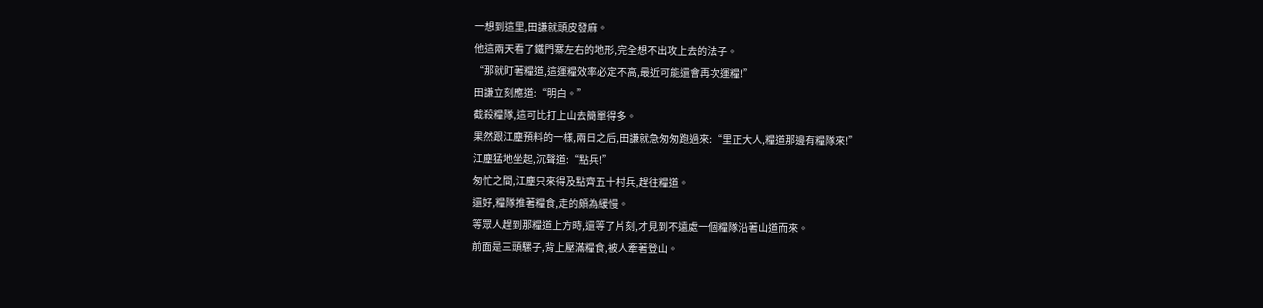一想到這里,田謙就頭皮發麻。
他這兩天看了鐵門寨左右的地形,完全想不出攻上去的法子。
“那就盯著糧道,這運糧效率必定不高,最近可能還會再次運糧!”
田謙立刻應道:“明白。”
截殺糧隊,這可比打上山去簡單得多。
果然跟江塵預料的一樣,兩日之后,田謙就急匆匆跑過來:“里正大人,糧道那邊有糧隊來!”
江塵猛地坐起,沉聲道:“點兵!”
匆忙之間,江塵只來得及點齊五十村兵,趕往糧道。
還好,糧隊推著糧食,走的頗為緩慢。
等眾人趕到那糧道上方時,還等了片刻,才見到不遠處一個糧隊沿著山道而來。
前面是三頭騾子,背上壓滿糧食,被人牽著登山。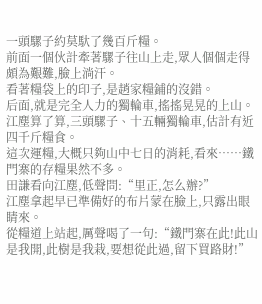一頭騾子約莫馱了幾百斤糧。
前面一個伙計牽著騾子往山上走,眾人個個走得頗為艱難,臉上淌汗。
看著糧袋上的印子,是趙家糧鋪的沒錯。
后面,就是完全人力的獨輪車,搖搖晃晃的上山。
江塵算了算,三頭騾子、十五輛獨輪車,估計有近四千斤糧食。
這次運糧,大概只夠山中七日的消耗,看來……鐵門寨的存糧果然不多。
田謙看向江塵,低聲問:“里正,怎么辦?”
江塵拿起早已準備好的布片蒙在臉上,只露出眼睛來。
從糧道上站起,厲聲喝了一句:“鐵門寨在此!此山是我開,此樹是我栽,要想從此過,留下買路財!”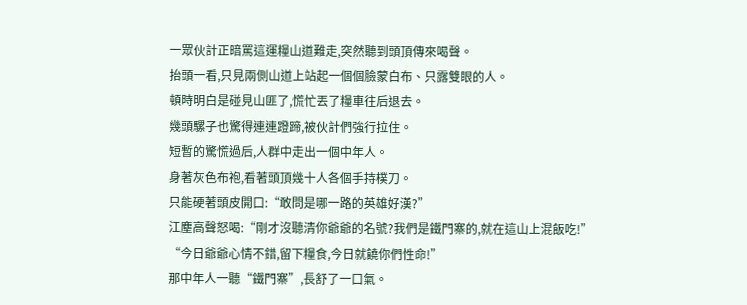一眾伙計正暗罵這運糧山道難走,突然聽到頭頂傳來喝聲。
抬頭一看,只見兩側山道上站起一個個臉蒙白布、只露雙眼的人。
頓時明白是碰見山匪了,慌忙丟了糧車往后退去。
幾頭騾子也驚得連連蹬蹄,被伙計們強行拉住。
短暫的驚慌過后,人群中走出一個中年人。
身著灰色布袍,看著頭頂幾十人各個手持樸刀。
只能硬著頭皮開口:“敢問是哪一路的英雄好漢?”
江塵高聲怒喝:“剛才沒聽清你爺爺的名號?我們是鐵門寨的,就在這山上混飯吃!”
“今日爺爺心情不錯,留下糧食,今日就饒你們性命!”
那中年人一聽“鐵門寨”,長舒了一口氣。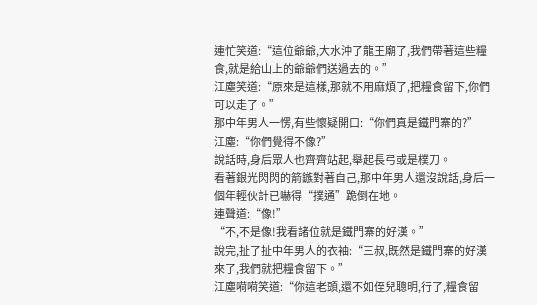連忙笑道:“這位爺爺,大水沖了龍王廟了,我們帶著這些糧食,就是給山上的爺爺們送過去的。”
江塵笑道:“原來是這樣,那就不用麻煩了,把糧食留下,你們可以走了。”
那中年男人一愣,有些懷疑開口:“你們真是鐵門寨的?”
江塵:“你們覺得不像?”
說話時,身后眾人也齊齊站起,舉起長弓或是樸刀。
看著銀光閃閃的箭鏃對著自己,那中年男人還沒說話,身后一個年輕伙計已嚇得“撲通”跪倒在地。
連聲道:“像!”
“不,不是像!我看諸位就是鐵門寨的好漢。”
說完,扯了扯中年男人的衣袖:“三叔,既然是鐵門寨的好漢來了,我們就把糧食留下。”
江塵嗬嗬笑道:“你這老頭,還不如侄兒聰明,行了,糧食留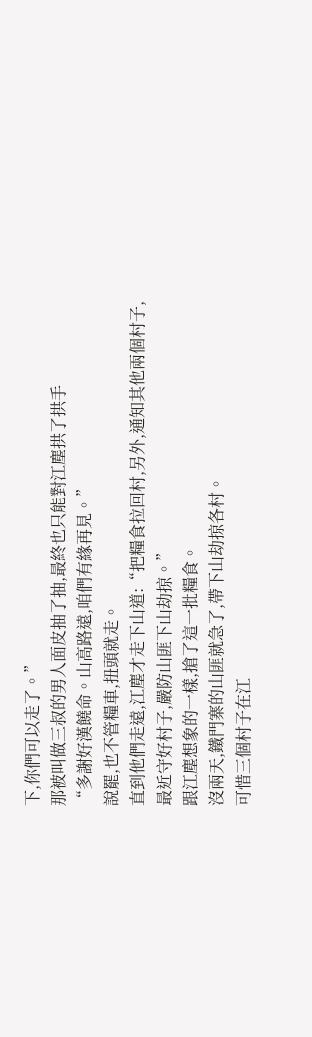下,你們可以走了。”
那被叫做三叔的男人面皮抽了抽,最終也只能對江塵拱了拱手
“多謝好漢饒命。山高路遠,咱們有緣再見。”
說罷,也不管糧車,扭頭就走。
直到他們走遠,江塵才走下山道:“把糧食拉回村,另外,通知其他兩個村子,最近守好村子,嚴防山匪下山劫掠。”
跟江塵想象的一樣,搶了這一批糧食。
沒兩天,鐵門寨的山匪就急了,帶下山劫掠各村。
可惜三個村子在江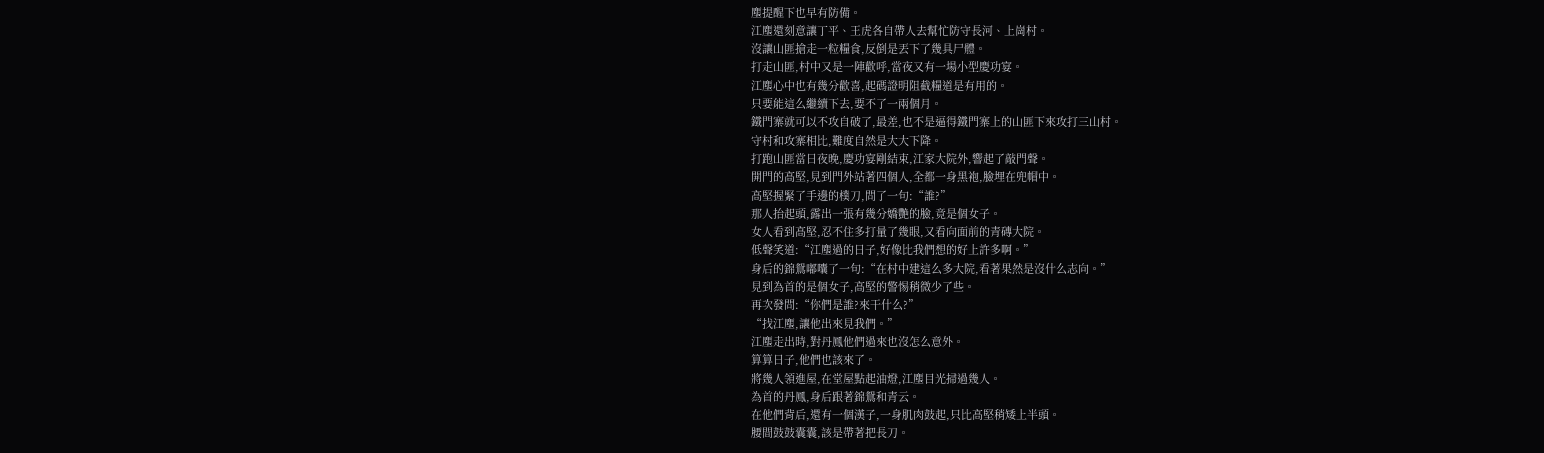塵提醒下也早有防備。
江塵還刻意讓丁平、王虎各自帶人去幫忙防守長河、上崗村。
沒讓山匪搶走一粒糧食,反倒是丟下了幾具尸體。
打走山匪,村中又是一陣歡呼,當夜又有一場小型慶功宴。
江塵心中也有幾分歡喜,起碼證明阻截糧道是有用的。
只要能這么繼續下去,要不了一兩個月。
鐵門寨就可以不攻自破了,最差,也不是逼得鐵門寨上的山匪下來攻打三山村。
守村和攻寨相比,難度自然是大大下降。
打跑山匪當日夜晚,慶功宴剛結束,江家大院外,響起了敲門聲。
開門的高堅,見到門外站著四個人,全都一身黑袍,臉埋在兜帽中。
高堅握緊了手邊的樸刀,問了一句:“誰?”
那人抬起頭,露出一張有幾分嬌艷的臉,竟是個女子。
女人看到高堅,忍不住多打量了幾眼,又看向面前的青磚大院。
低聲笑道:“江塵過的日子,好像比我們想的好上許多啊。”
身后的錦鴛嘟囔了一句:“在村中建這么多大院,看著果然是沒什么志向。”
見到為首的是個女子,高堅的警惕稍微少了些。
再次發問:“你們是誰?來干什么?”
“找江塵,讓他出來見我們。”
江塵走出時,對丹鳳他們過來也沒怎么意外。
算算日子,他們也該來了。
將幾人領進屋,在堂屋點起油燈,江塵目光掃過幾人。
為首的丹鳳,身后跟著錦鴛和青云。
在他們背后,還有一個漢子,一身肌肉鼓起,只比高堅稍矮上半頭。
腰間鼓鼓囊囊,該是帶著把長刀。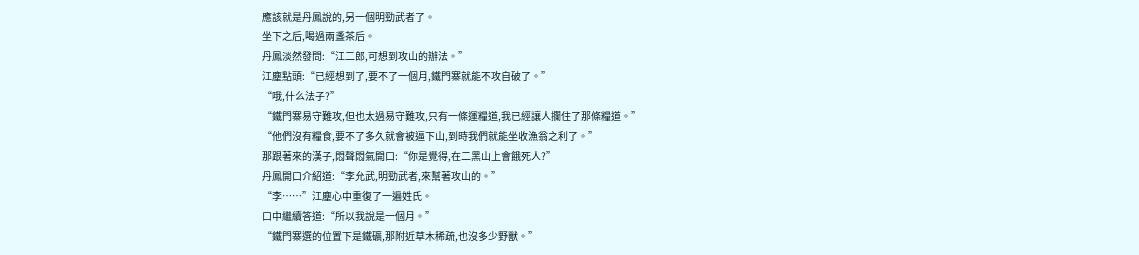應該就是丹鳳說的,另一個明勁武者了。
坐下之后,喝過兩盞茶后。
丹鳳淡然發問:“江二郎,可想到攻山的辦法。”
江塵點頭:“已經想到了,要不了一個月,鐵門寨就能不攻自破了。”
“哦,什么法子?”
“鐵門寨易守難攻,但也太過易守難攻,只有一條運糧道,我已經讓人攔住了那條糧道。”
“他們沒有糧食,要不了多久就會被逼下山,到時我們就能坐收漁翁之利了。”
那跟著來的漢子,悶聲悶氣開口:“你是覺得,在二黑山上會餓死人?”
丹鳳開口介紹道:“李允武,明勁武者,來幫著攻山的。”
“李……”江塵心中重復了一遍姓氏。
口中繼續答道:“所以我說是一個月。”
“鐵門寨選的位置下是鐵礦,那附近草木稀疏,也沒多少野獸。”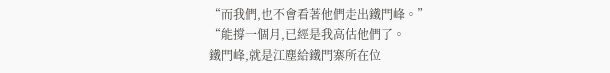“而我們,也不會看著他們走出鐵門峰。”
“能撐一個月,已經是我高估他們了。
鐵門峰,就是江塵給鐵門寨所在位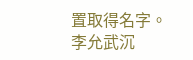置取得名字。
李允武沉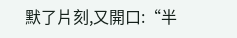默了片刻,又開口:“半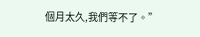個月太久,我們等不了。”